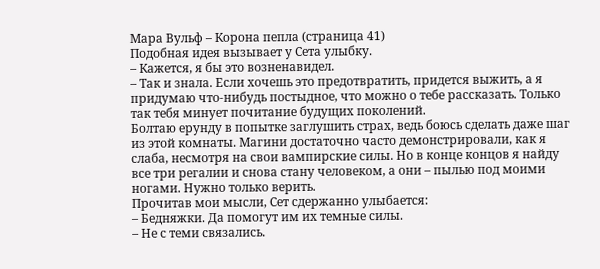Мара Вульф – Корона пепла (страница 41)
Подобная идея вызывает у Сета улыбку.
– Кажется, я бы это возненавидел.
– Так и знала. Если хочешь это предотвратить, придется выжить, а я придумаю что-нибудь постыдное, что можно о тебе рассказать. Только так тебя минует почитание будущих поколений.
Болтаю ерунду в попытке заглушить страх, ведь боюсь сделать даже шаг из этой комнаты. Магини достаточно часто демонстрировали, как я слаба, несмотря на свои вампирские силы. Но в конце концов я найду все три регалии и снова стану человеком, а они – пылью под моими ногами. Нужно только верить.
Прочитав мои мысли, Сет сдержанно улыбается:
– Бедняжки. Да помогут им их темные силы.
– Не с теми связались.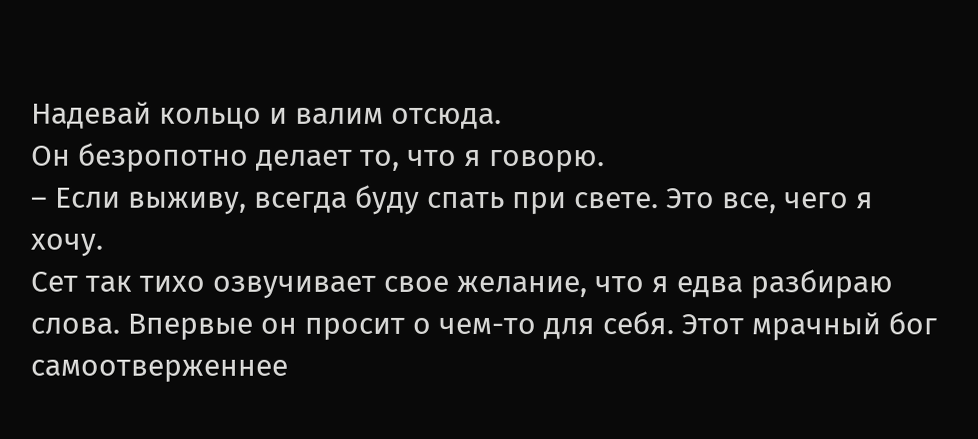Надевай кольцо и валим отсюда.
Он безропотно делает то, что я говорю.
– Если выживу, всегда буду спать при свете. Это все, чего я хочу.
Сет так тихо озвучивает свое желание, что я едва разбираю слова. Впервые он просит о чем-то для себя. Этот мрачный бог самоотверженнее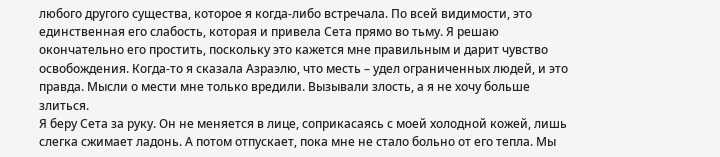любого другого существа, которое я когда-либо встречала. По всей видимости, это единственная его слабость, которая и привела Сета прямо во тьму. Я решаю окончательно его простить, поскольку это кажется мне правильным и дарит чувство освобождения. Когда-то я сказала Азраэлю, что месть – удел ограниченных людей, и это правда. Мысли о мести мне только вредили. Вызывали злость, а я не хочу больше злиться.
Я беру Сета за руку. Он не меняется в лице, соприкасаясь с моей холодной кожей, лишь слегка сжимает ладонь. А потом отпускает, пока мне не стало больно от его тепла. Мы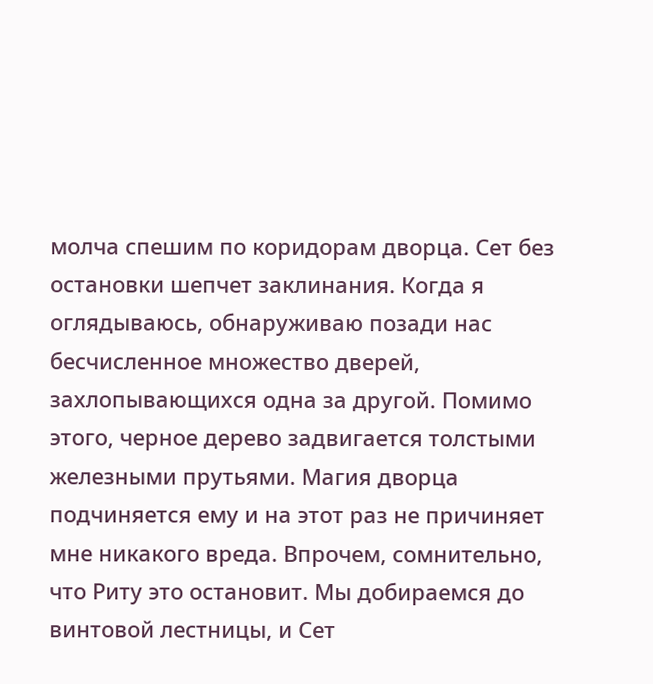молча спешим по коридорам дворца. Сет без остановки шепчет заклинания. Когда я оглядываюсь, обнаруживаю позади нас бесчисленное множество дверей, захлопывающихся одна за другой. Помимо этого, черное дерево задвигается толстыми железными прутьями. Магия дворца подчиняется ему и на этот раз не причиняет мне никакого вреда. Впрочем, сомнительно, что Риту это остановит. Мы добираемся до винтовой лестницы, и Сет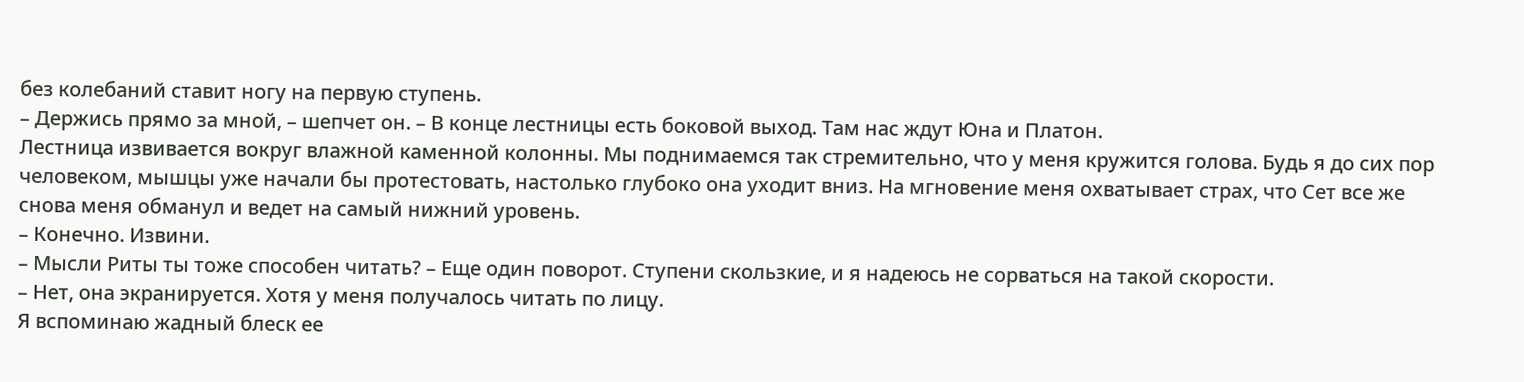без колебаний ставит ногу на первую ступень.
– Держись прямо за мной, – шепчет он. – В конце лестницы есть боковой выход. Там нас ждут Юна и Платон.
Лестница извивается вокруг влажной каменной колонны. Мы поднимаемся так стремительно, что у меня кружится голова. Будь я до сих пор человеком, мышцы уже начали бы протестовать, настолько глубоко она уходит вниз. На мгновение меня охватывает страх, что Сет все же снова меня обманул и ведет на самый нижний уровень.
– Конечно. Извини.
– Мысли Риты ты тоже способен читать? – Еще один поворот. Ступени скользкие, и я надеюсь не сорваться на такой скорости.
– Нет, она экранируется. Хотя у меня получалось читать по лицу.
Я вспоминаю жадный блеск ее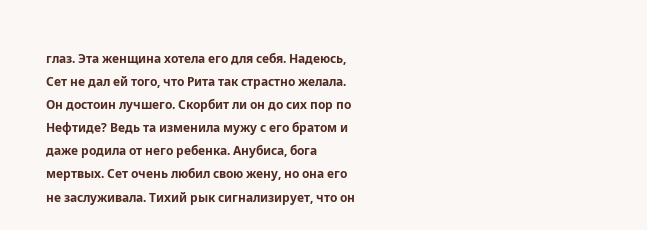глаз. Эта женщина хотела его для себя. Надеюсь, Сет не дал ей того, что Рита так страстно желала. Он достоин лучшего. Скорбит ли он до сих пор по Нефтиде? Ведь та изменила мужу с его братом и даже родила от него ребенка. Анубиса, бога мертвых. Сет очень любил свою жену, но она его не заслуживала. Тихий рык сигнализирует, что он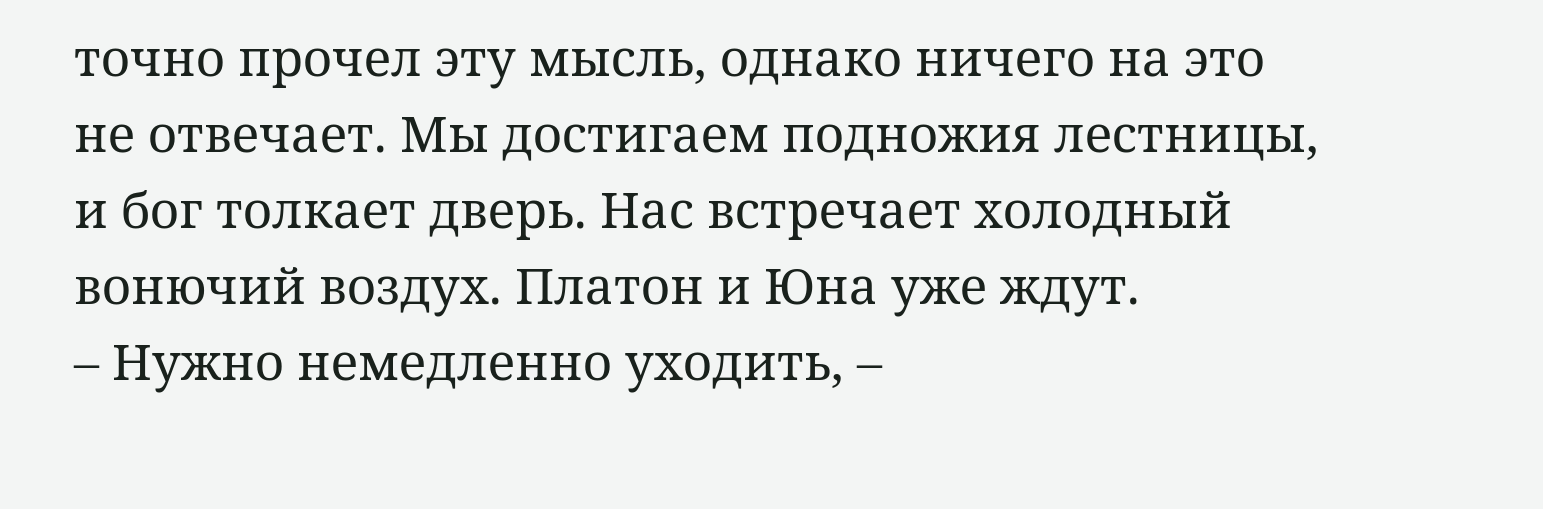точно прочел эту мысль, однако ничего на это не отвечает. Мы достигаем подножия лестницы, и бог толкает дверь. Нас встречает холодный вонючий воздух. Платон и Юна уже ждут.
– Нужно немедленно уходить, –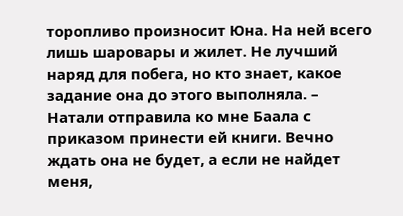торопливо произносит Юна. На ней всего лишь шаровары и жилет. Не лучший наряд для побега, но кто знает, какое задание она до этого выполняла. – Натали отправила ко мне Баала с приказом принести ей книги. Вечно ждать она не будет, а если не найдет меня,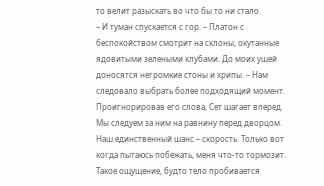то велит разыскать во что бы то ни стало.
– И туман спускается с гор. – Платон с беспокойством смотрит на склоны, окутанные ядовитыми зелеными клубами. До моих ушей доносятся негромкие стоны и хрипы. – Нам следовало выбрать более подходящий момент.
Проигнорировав его слова, Сет шагает вперед. Мы следуем за ним на равнину перед дворцом. Наш единственный шанс – скорость. Только вот когда пытаюсь побежать, меня что-то тормозит. Такое ощущение, будто тело пробивается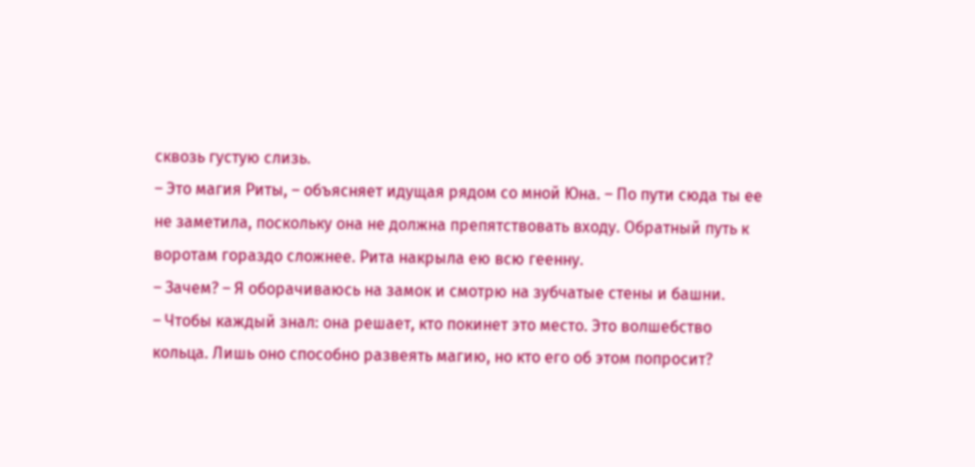сквозь густую слизь.
– Это магия Риты, – объясняет идущая рядом со мной Юна. – По пути сюда ты ее не заметила, поскольку она не должна препятствовать входу. Обратный путь к воротам гораздо сложнее. Рита накрыла ею всю геенну.
– Зачем? – Я оборачиваюсь на замок и смотрю на зубчатые стены и башни.
– Чтобы каждый знал: она решает, кто покинет это место. Это волшебство кольца. Лишь оно способно развеять магию, но кто его об этом попросит?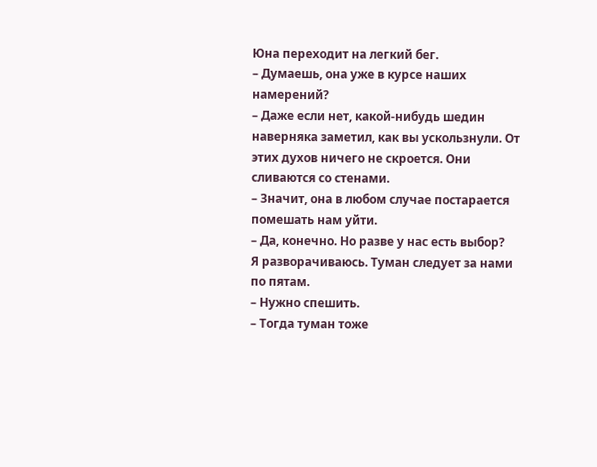Юна переходит на легкий бег.
– Думаешь, она уже в курсе наших намерений?
– Даже если нет, какой-нибудь шедин наверняка заметил, как вы ускользнули. От этих духов ничего не скроется. Они сливаются со стенами.
– Значит, она в любом случае постарается помешать нам уйти.
– Да, конечно. Но разве у нас есть выбор?
Я разворачиваюсь. Туман следует за нами по пятам.
– Нужно спешить.
– Тогда туман тоже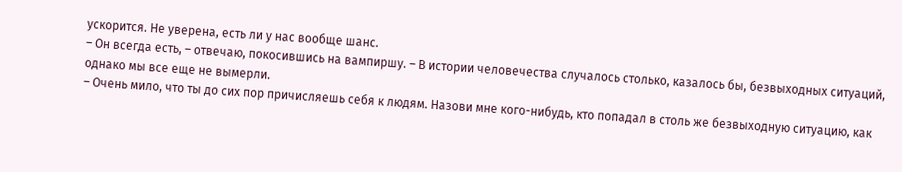ускорится. Не уверена, есть ли у нас вообще шанс.
– Он всегда есть, – отвечаю, покосившись на вампиршу. – В истории человечества случалось столько, казалось бы, безвыходных ситуаций, однако мы все еще не вымерли.
– Очень мило, что ты до сих пор причисляешь себя к людям. Назови мне кого-нибудь, кто попадал в столь же безвыходную ситуацию, как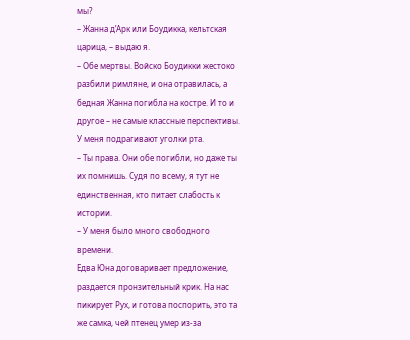мы?
– Жанна д’Арк или Боудикка, кельтская царица, – выдаю я.
– Обе мертвы. Войско Боудикки жестоко разбили римляне, и она отравилась, а бедная Жанна погибла на костре. И то и другое – не самые классные перспективы.
У меня подрагивают уголки рта.
– Ты права. Они обе погибли, но даже ты их помнишь. Судя по всему, я тут не единственная, кто питает слабость к истории.
– У меня было много свободного времени.
Едва Юна договаривает предложение, раздается пронзительный крик. На нас пикирует Рух, и готова поспорить, это та же самка, чей птенец умер из-за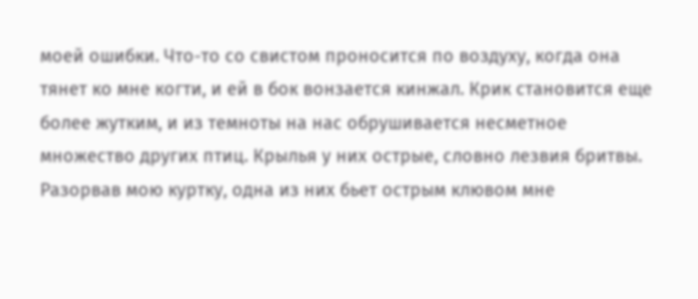моей ошибки. Что-то со свистом проносится по воздуху, когда она тянет ко мне когти, и ей в бок вонзается кинжал. Крик становится еще более жутким, и из темноты на нас обрушивается несметное множество других птиц. Крылья у них острые, словно лезвия бритвы. Разорвав мою куртку, одна из них бьет острым клювом мне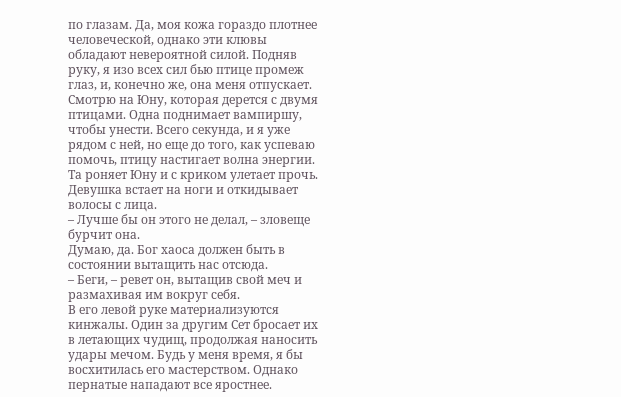по глазам. Да, моя кожа гораздо плотнее человеческой, однако эти клювы обладают невероятной силой. Подняв руку, я изо всех сил бью птице промеж глаз, и, конечно же, она меня отпускает. Смотрю на Юну, которая дерется с двумя птицами. Одна поднимает вампиршу, чтобы унести. Всего секунда, и я уже рядом с ней, но еще до того, как успеваю помочь, птицу настигает волна энергии. Та роняет Юну и с криком улетает прочь. Девушка встает на ноги и откидывает волосы с лица.
– Лучше бы он этого не делал, – зловеще бурчит она.
Думаю, да. Бог хаоса должен быть в состоянии вытащить нас отсюда.
– Беги, – ревет он, вытащив свой меч и размахивая им вокруг себя.
В его левой руке материализуются кинжалы. Один за другим Сет бросает их в летающих чудищ, продолжая наносить удары мечом. Будь у меня время, я бы восхитилась его мастерством. Однако пернатые нападают все яростнее.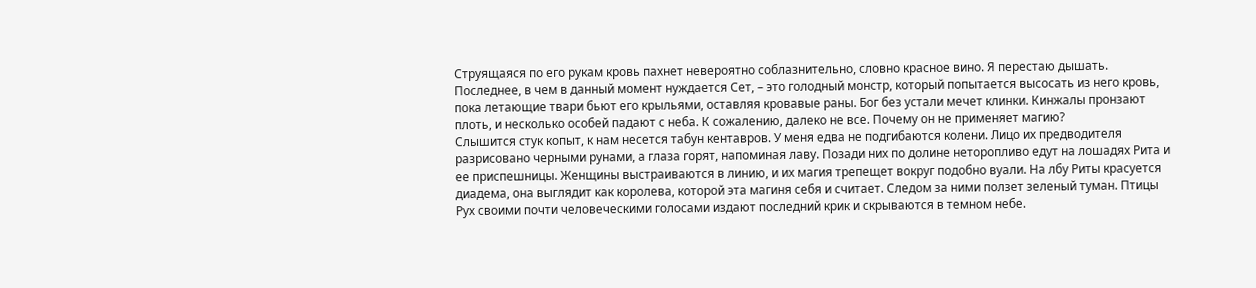Струящаяся по его рукам кровь пахнет невероятно соблазнительно, словно красное вино. Я перестаю дышать. Последнее, в чем в данный момент нуждается Сет, – это голодный монстр, который попытается высосать из него кровь, пока летающие твари бьют его крыльями, оставляя кровавые раны. Бог без устали мечет клинки. Кинжалы пронзают плоть, и несколько особей падают с неба. К сожалению, далеко не все. Почему он не применяет магию?
Слышится стук копыт, к нам несется табун кентавров. У меня едва не подгибаются колени. Лицо их предводителя разрисовано черными рунами, а глаза горят, напоминая лаву. Позади них по долине неторопливо едут на лошадях Рита и ее приспешницы. Женщины выстраиваются в линию, и их магия трепещет вокруг подобно вуали. На лбу Риты красуется диадема, она выглядит как королева, которой эта магиня себя и считает. Следом за ними ползет зеленый туман. Птицы Рух своими почти человеческими голосами издают последний крик и скрываются в темном небе.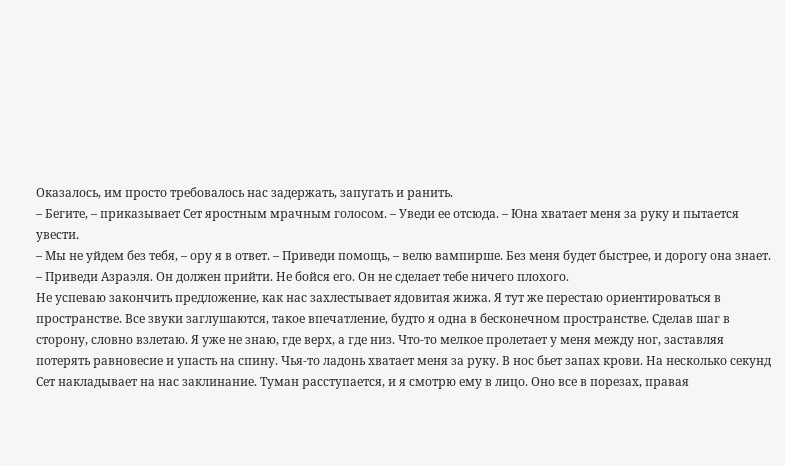Оказалось, им просто требовалось нас задержать, запугать и ранить.
– Бегите, – приказывает Сет яростным мрачным голосом. – Уведи ее отсюда. – Юна хватает меня за руку и пытается увести.
– Мы не уйдем без тебя, – ору я в ответ. – Приведи помощь, – велю вампирше. Без меня будет быстрее, и дорогу она знает. – Приведи Азраэля. Он должен прийти. Не бойся его. Он не сделает тебе ничего плохого.
Не успеваю закончить предложение, как нас захлестывает ядовитая жижа. Я тут же перестаю ориентироваться в пространстве. Все звуки заглушаются, такое впечатление, будто я одна в бесконечном пространстве. Сделав шаг в сторону, словно взлетаю. Я уже не знаю, где верх, а где низ. Что-то мелкое пролетает у меня между ног, заставляя потерять равновесие и упасть на спину. Чья-то ладонь хватает меня за руку. В нос бьет запах крови. На несколько секунд Сет накладывает на нас заклинание. Туман расступается, и я смотрю ему в лицо. Оно все в порезах, правая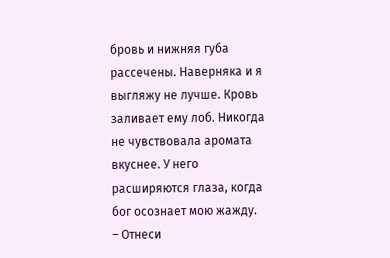бровь и нижняя губа рассечены. Наверняка и я выгляжу не лучше. Кровь заливает ему лоб. Никогда не чувствовала аромата вкуснее. У него расширяются глаза, когда бог осознает мою жажду.
– Отнеси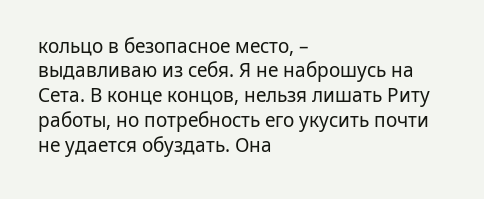кольцо в безопасное место, – выдавливаю из себя. Я не наброшусь на Сета. В конце концов, нельзя лишать Риту работы, но потребность его укусить почти не удается обуздать. Она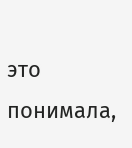это понимала,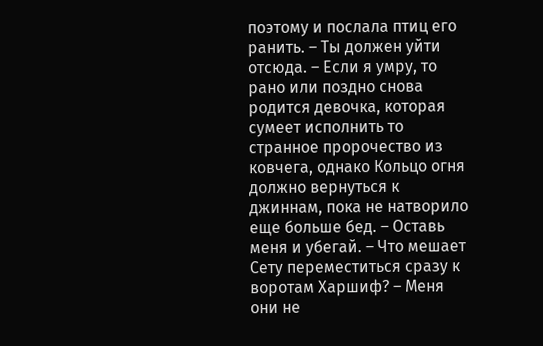поэтому и послала птиц его ранить. – Ты должен уйти отсюда. – Если я умру, то рано или поздно снова родится девочка, которая сумеет исполнить то странное пророчество из ковчега, однако Кольцо огня должно вернуться к джиннам, пока не натворило еще больше бед. – Оставь меня и убегай. – Что мешает Сету переместиться сразу к воротам Харшиф? – Меня они не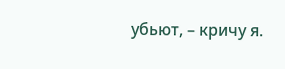убьют, – кричу я.